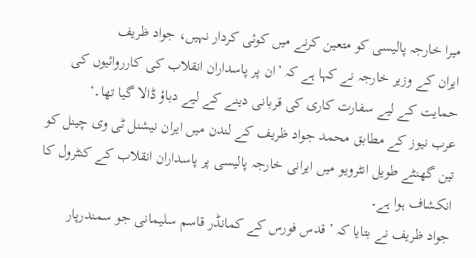میرا خارجہ پالیسی کو متعین کرنے میں کوئی کردار نہیں، جواد ظریف
ایران کے وزیر خارجہ نے کہا ہے کہ ’ان پر پاسداران انقلاب کی کارروائیوں کی حمایت کے لیے سفارت کاری کی قربانی دینے کے لیے دباؤ ڈالا گیا تھا۔‘
عرب نیوز کے مطابق محمد جواد ظریف کے لندن میں ایران نیشنل ٹی وی چینل کو تین گھنٹے طویل انٹرویو میں ایرانی خارجہ پالیسی پر پاسداران انقلاب کے کنٹرول کا انکشاف ہوا ہے۔
جواد ظریف نے بتایا کہ ’قدس فورس کے کمانڈر قاسم سلیمانی جو سمندرپار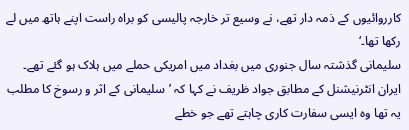کارروائیوں کے ذمہ دار تھے، نے وسیع تر خارجہ پالیسی کو براہ راست اپنے ہاتھ میں لے رکھا تھا۔‘
سلیمانی گذشتہ سال جنوری میں بغداد میں امریکی حملے میں ہلاک ہو گئے تھے۔
ایران انٹرنیشنل کے مطابق جواد ظریف نے کہا کہ ’سلیمانی کے اثر و رسوخ کا مطلب یہ تھا وہ ایسی سفارت کاری چاہتے تھے جو خطے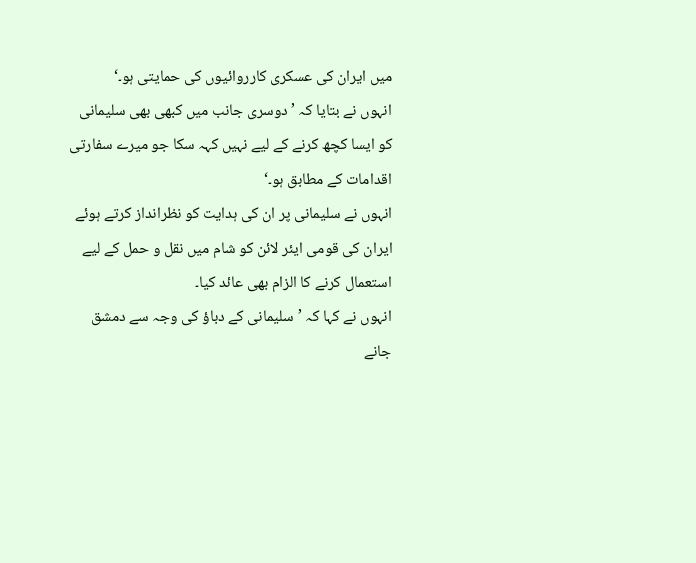میں ایران کی عسکری کارروائیوں کی حمایتی ہو۔‘
انہوں نے بتایا کہ ’دوسری جانب میں کبھی بھی سلیمانی کو ایسا کچھ کرنے کے لیے نہیں کہہ سکا جو میرے سفارتی اقدامات کے مطابق ہو۔‘
انہوں نے سلیمانی پر ان کی ہدایت کو نظرانداز کرتے ہوئے ایران کی قومی ایئر لائن کو شام میں نقل و حمل کے لیے استعمال کرنے کا الزام بھی عائد کیا۔
انہوں نے کہا کہ ’سلیمانی کے دباؤ کی وجہ سے دمشق جانے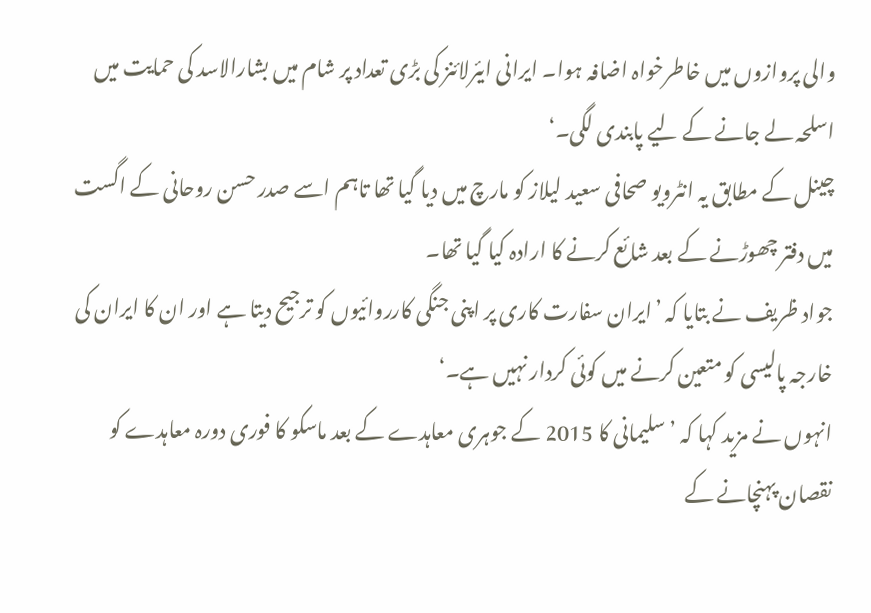والی پروازوں میں خاطرخواہ اضافہ ہوا۔ ایرانی ایئرلائنز کی بڑی تعداد پر شام میں بشارالاسد کی حمایت میں اسلحہ لے جانے کے لیے پابندی لگی۔‘
چینل کے مطابق یہ انٹرویو صحافی سعید لیلاز کو مارچ میں دیا گیا تھا تاہم اسے صدر حسن روحانی کے اگست میں دفتر چھوڑنے کے بعد شائع کرنے کا ارادہ کیا گیا تھا۔
جواد ظریف نے بتایا کہ ’ایران سفارت کاری پر اپنی جنگی کارروائیوں کو ترجیح دیتا ہے اور ان کا ایران کی خارجہ پالیسی کو متعین کرنے میں کوئی کردار نہیں ہے۔‘
انہوں نے مزید کہا کہ ’سلیمانی کا 2015 کے جوہری معاہدے کے بعد ماسکو کا فوری دورہ معاہدے کو نقصان پہنچانے کے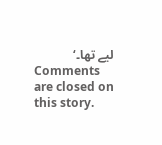لیے تھا۔‘
Comments are closed on this story.